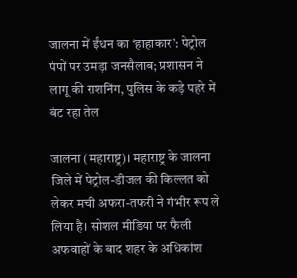जालना में ईंधन का ‘हाहाकार’: पेट्रोल पंपों पर उमड़ा जनसैलाब; प्रशासन ने लागू की राशनिंग, पुलिस के कड़े पहरे में बंट रहा तेल

जालना (महाराष्ट्र)। महाराष्ट्र के जालना जिले में पेट्रोल-डीजल की किल्लत को लेकर मची अफरा-तफरी ने गंभीर रूप ले लिया है। सोशल मीडिया पर फैली अफवाहों के बाद शहर के अधिकांश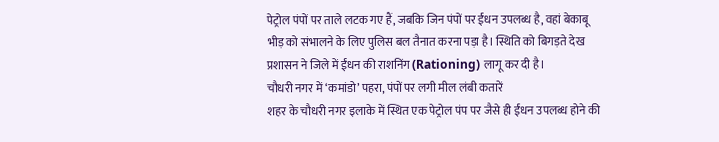पेट्रोल पंपों पर ताले लटक गए हैं, जबकि जिन पंपों पर ईंधन उपलब्ध है, वहां बेकाबू भीड़ को संभालने के लिए पुलिस बल तैनात करना पड़ा है। स्थिति को बिगड़ते देख प्रशासन ने जिले में ईंधन की राशनिंग (Rationing) लागू कर दी है।
चौधरी नगर में ‘कमांडो’ पहरा, पंपों पर लगी मील लंबी कतारें
शहर के चौधरी नगर इलाके में स्थित एक पेट्रोल पंप पर जैसे ही ईंधन उपलब्ध होने की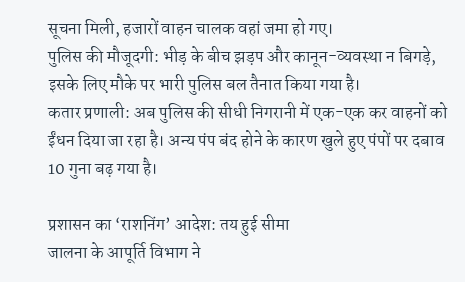सूचना मिली, हजारों वाहन चालक वहां जमा हो गए।
पुलिस की मौजूदगी: भीड़ के बीच झड़प और कानून-व्यवस्था न बिगड़े, इसके लिए मौके पर भारी पुलिस बल तैनात किया गया है।
कतार प्रणाली: अब पुलिस की सीधी निगरानी में एक-एक कर वाहनों को ईंधन दिया जा रहा है। अन्य पंप बंद होने के कारण खुले हुए पंपों पर दबाव 10 गुना बढ़ गया है।

प्रशासन का ‘राशनिंग’ आदेश: तय हुई सीमा
जालना के आपूर्ति विभाग ने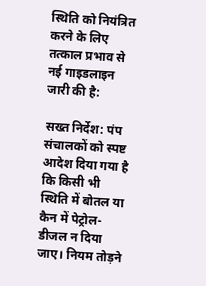स्थिति को नियंत्रित करने के लिए तत्काल प्रभाव से नई गाइडलाइन जारी की है:

सख्त निर्देश: पंप संचालकों को स्पष्ट आदेश दिया गया है कि किसी भी स्थिति में बोतल या कैन में पेट्रोल-डीजल न दिया जाए। नियम तोड़ने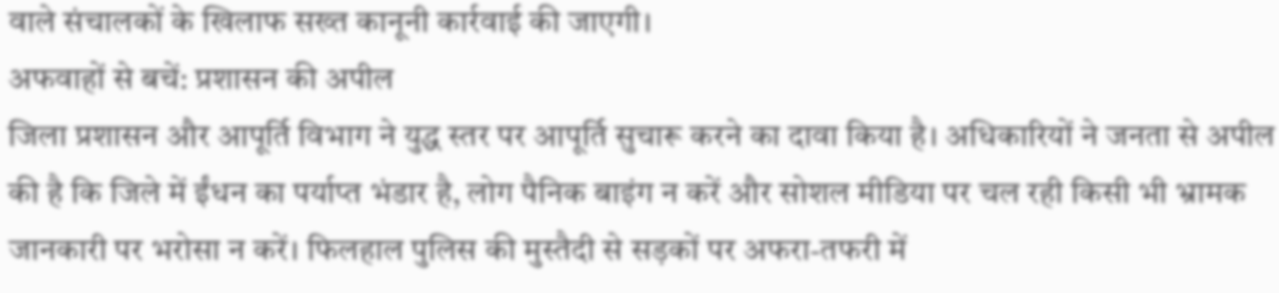वाले संचालकों के खिलाफ सख्त कानूनी कार्रवाई की जाएगी।
अफवाहों से बचें: प्रशासन की अपील
जिला प्रशासन और आपूर्ति विभाग ने युद्ध स्तर पर आपूर्ति सुचारू करने का दावा किया है। अधिकारियों ने जनता से अपील की है कि जिले में ईंधन का पर्याप्त भंडार है, लोग पैनिक बाइंग न करें और सोशल मीडिया पर चल रही किसी भी भ्रामक जानकारी पर भरोसा न करें। फिलहाल पुलिस की मुस्तैदी से सड़कों पर अफरा-तफरी में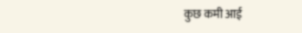कुछ कमी आई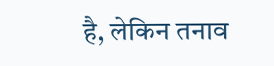है, लेकिन तनाव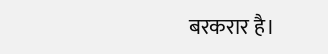बरकरार है।